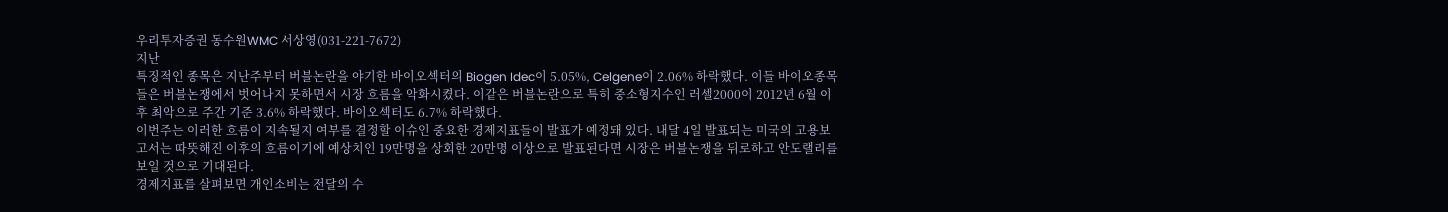우리투자증권 동수원WMC 서상영(031-221-7672)
지난
특징적인 종목은 지난주부터 버블논란을 야기한 바이오섹터의 Biogen Idec이 5.05%, Celgene이 2.06% 하락했다. 이들 바이오종목들은 버블논쟁에서 벗어나지 못하면서 시장 흐름을 악화시켰다. 이같은 버블논란으로 특히 중소형지수인 러셀2000이 2012년 6월 이후 최악으로 주간 기준 3.6% 하락했다. 바이오섹터도 6.7% 하락했다.
이번주는 이러한 흐름이 지속될지 여부를 결정할 이슈인 중요한 경제지표들이 발표가 예정돼 있다. 내달 4일 발표되는 미국의 고용보고서는 따뜻해진 이후의 흐름이기에 예상치인 19만명을 상회한 20만명 이상으로 발표된다면 시장은 버블논쟁을 뒤로하고 안도랠리를 보일 것으로 기대된다.
경제지표를 살펴보면 개인소비는 전달의 수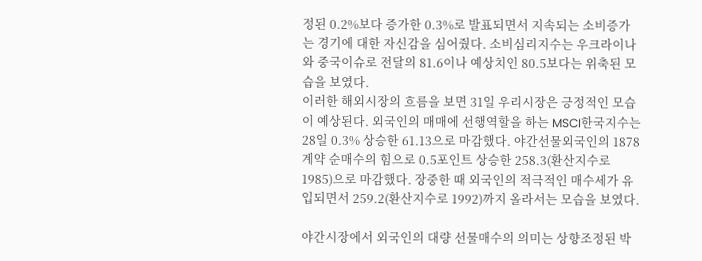정된 0.2%보다 증가한 0.3%로 발표되면서 지속되는 소비증가는 경기에 대한 자신감을 심어줬다. 소비심리지수는 우크라이나와 중국이슈로 전달의 81.6이나 예상치인 80.5보다는 위축된 모습을 보였다.
이러한 해외시장의 흐름을 보면 31일 우리시장은 긍정적인 모습이 예상된다. 외국인의 매매에 선행역할을 하는 MSCI한국지수는 28일 0.3% 상승한 61.13으로 마감했다. 야간선물외국인의 1878계약 순매수의 힘으로 0.5포인트 상승한 258.3(환산지수로 1985)으로 마감했다. 장중한 때 외국인의 적극적인 매수세가 유입되면서 259.2(환산지수로 1992)까지 올라서는 모습을 보였다.

야간시장에서 외국인의 대량 선물매수의 의미는 상향조정된 박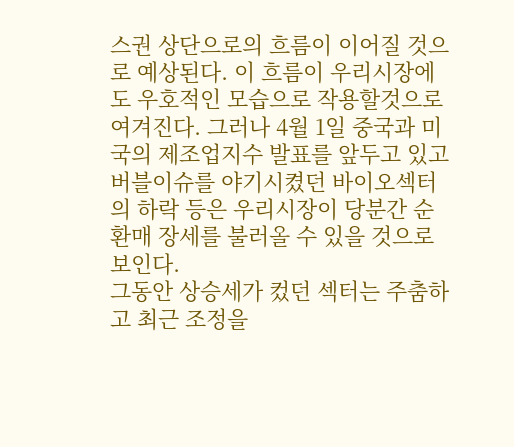스권 상단으로의 흐름이 이어질 것으로 예상된다. 이 흐름이 우리시장에도 우호적인 모습으로 작용할것으로 여겨진다. 그러나 4월 1일 중국과 미국의 제조업지수 발표를 앞두고 있고 버블이슈를 야기시켰던 바이오섹터의 하락 등은 우리시장이 당분간 순환매 장세를 불러올 수 있을 것으로 보인다.
그동안 상승세가 컸던 섹터는 주춤하고 최근 조정을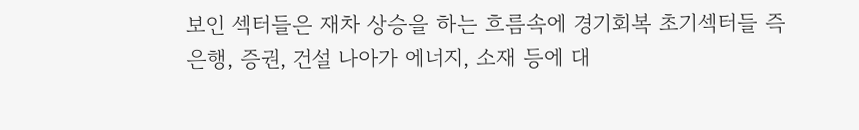보인 섹터들은 재차 상승을 하는 흐름속에 경기회복 초기섹터들 즉 은행, 증권, 건설 나아가 에너지, 소재 등에 대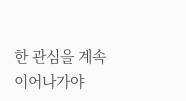한 관심을 계속 이어나가야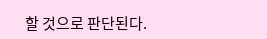할 것으로 판단된다.